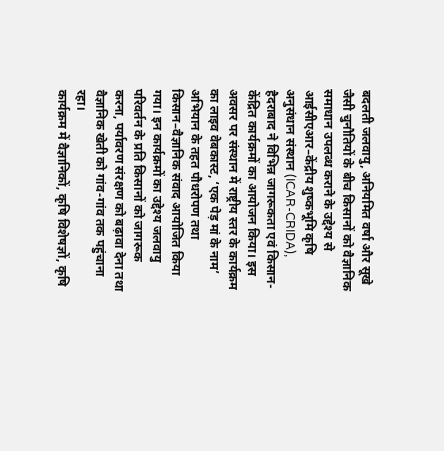बदलती जलवायु, अनियमित वर्षा और सूखे जैसी चुनौतियों के बीच किसानों को वैज्ञानिक समाधान उपलब्ध कराने के उद्देश्य से आईसीएआर–केंद्रीय शुष्कभूमि कृषि अनुसंधान संस्थान (ICAR-CRIDA), हैदराबाद ने विभिन्न जागरूकता एवं किसान-केंद्रित कार्यक्रमों का आयोजन किया। इस अवसर पर संस्थान में राष्ट्रीय स्तर के कार्यक्रम का लाइव वेबकास्ट, ‘एक पेड़ मां के नाम’ अभियान के तहत पौधरोपण तथा किसान–वैज्ञानिक संवाद आयोजित किया गया। इन कार्यक्रमों का उद्देश्य जलवायु परिवर्तन के प्रति किसानों को जागरूक करना, पर्यावरण संरक्षण को बढ़ावा देना तथा वैज्ञानिक खेती को गांव-गांव तक पहुंचाना रहा।
कार्यक्रम में वैज्ञानिकों, कृषि विशेषज्ञों, कृषि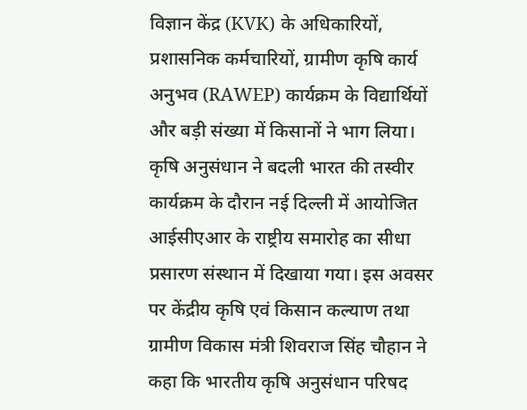विज्ञान केंद्र (KVK) के अधिकारियों, प्रशासनिक कर्मचारियों, ग्रामीण कृषि कार्य अनुभव (RAWEP) कार्यक्रम के विद्यार्थियों और बड़ी संख्या में किसानों ने भाग लिया।
कृषि अनुसंधान ने बदली भारत की तस्वीर
कार्यक्रम के दौरान नई दिल्ली में आयोजित आईसीएआर के राष्ट्रीय समारोह का सीधा प्रसारण संस्थान में दिखाया गया। इस अवसर पर केंद्रीय कृषि एवं किसान कल्याण तथा ग्रामीण विकास मंत्री शिवराज सिंह चौहान ने कहा कि भारतीय कृषि अनुसंधान परिषद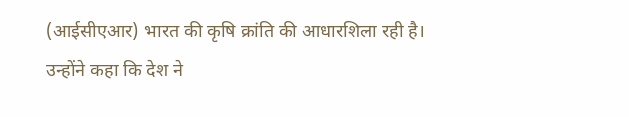(आईसीएआर) भारत की कृषि क्रांति की आधारशिला रही है।
उन्होंने कहा कि देश ने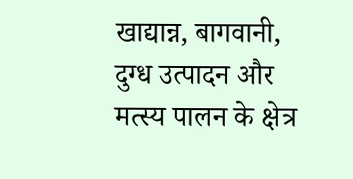खाद्यान्न, बागवानी, दुग्ध उत्पादन और मत्स्य पालन के क्षेत्र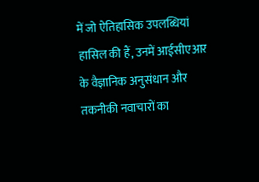में जो ऐतिहासिक उपलब्धियां हासिल की हैं, उनमें आईसीएआर के वैज्ञानिक अनुसंधान और तकनीकी नवाचारों का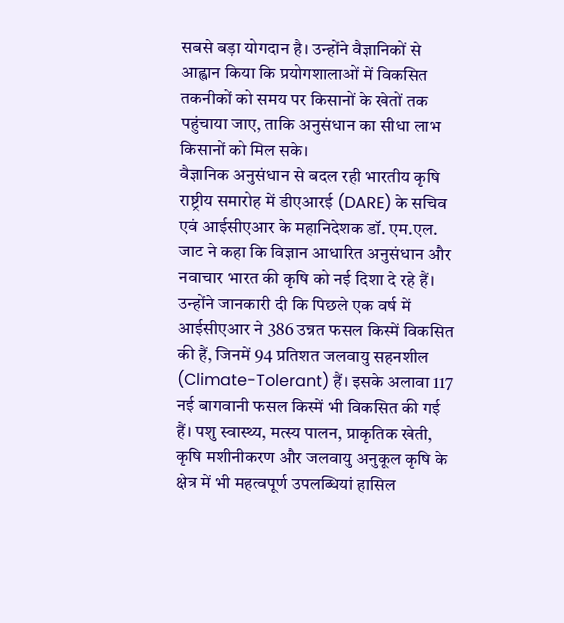सबसे बड़ा योगदान है। उन्होंने वैज्ञानिकों से आह्वान किया कि प्रयोगशालाओं में विकसित तकनीकों को समय पर किसानों के खेतों तक पहुंचाया जाए, ताकि अनुसंधान का सीधा लाभ किसानों को मिल सके।
वैज्ञानिक अनुसंधान से बदल रही भारतीय कृषि
राष्ट्रीय समारोह में डीएआरई (DARE) के सचिव एवं आईसीएआर के महानिदेशक डॉ. एम.एल. जाट ने कहा कि विज्ञान आधारित अनुसंधान और नवाचार भारत की कृषि को नई दिशा दे रहे हैं।
उन्होंने जानकारी दी कि पिछले एक वर्ष में आईसीएआर ने 386 उन्नत फसल किस्में विकसित की हैं, जिनमें 94 प्रतिशत जलवायु सहनशील (Climate-Tolerant) हैं। इसके अलावा 117 नई बागवानी फसल किस्में भी विकसित की गई हैं। पशु स्वास्थ्य, मत्स्य पालन, प्राकृतिक खेती, कृषि मशीनीकरण और जलवायु अनुकूल कृषि के क्षेत्र में भी महत्वपूर्ण उपलब्धियां हासिल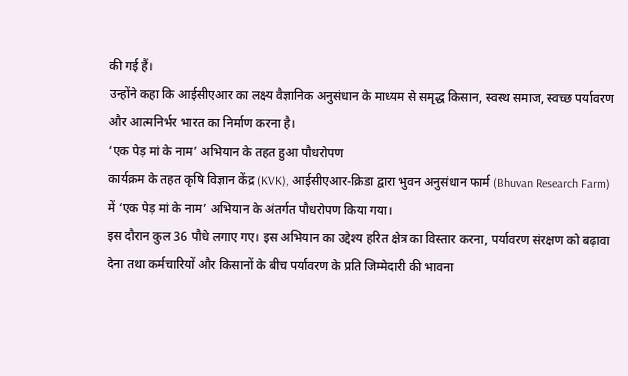की गई हैं।
उन्होंने कहा कि आईसीएआर का लक्ष्य वैज्ञानिक अनुसंधान के माध्यम से समृद्ध किसान, स्वस्थ समाज, स्वच्छ पर्यावरण और आत्मनिर्भर भारत का निर्माण करना है।
‘एक पेड़ मां के नाम’ अभियान के तहत हुआ पौधरोपण
कार्यक्रम के तहत कृषि विज्ञान केंद्र (KVK), आईसीएआर-क्रिडा द्वारा भुवन अनुसंधान फार्म (Bhuvan Research Farm) में ‘एक पेड़ मां के नाम’ अभियान के अंतर्गत पौधरोपण किया गया।
इस दौरान कुल 36 पौधे लगाए गए। इस अभियान का उद्देश्य हरित क्षेत्र का विस्तार करना, पर्यावरण संरक्षण को बढ़ावा देना तथा कर्मचारियों और किसानों के बीच पर्यावरण के प्रति जिम्मेदारी की भावना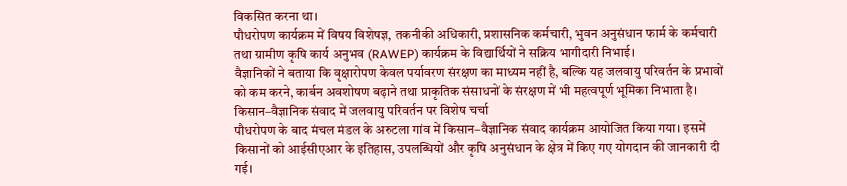विकसित करना था।
पौधरोपण कार्यक्रम में विषय विशेषज्ञ, तकनीकी अधिकारी, प्रशासनिक कर्मचारी, भुवन अनुसंधान फार्म के कर्मचारी तथा ग्रामीण कृषि कार्य अनुभव (RAWEP) कार्यक्रम के विद्यार्थियों ने सक्रिय भागीदारी निभाई।
वैज्ञानिकों ने बताया कि वृक्षारोपण केवल पर्यावरण संरक्षण का माध्यम नहीं है, बल्कि यह जलवायु परिवर्तन के प्रभावों को कम करने, कार्बन अवशोषण बढ़ाने तथा प्राकृतिक संसाधनों के संरक्षण में भी महत्वपूर्ण भूमिका निभाता है।
किसान–वैज्ञानिक संवाद में जलवायु परिवर्तन पर विशेष चर्चा
पौधरोपण के बाद मंचल मंडल के अरुटला गांव में किसान–वैज्ञानिक संवाद कार्यक्रम आयोजित किया गया। इसमें किसानों को आईसीएआर के इतिहास, उपलब्धियों और कृषि अनुसंधान के क्षेत्र में किए गए योगदान की जानकारी दी गई।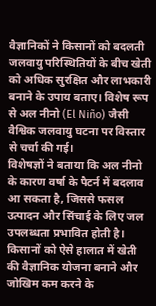वैज्ञानिकों ने किसानों को बदलती जलवायु परिस्थितियों के बीच खेती को अधिक सुरक्षित और लाभकारी बनाने के उपाय बताए। विशेष रूप से अल नीनो (El Niño) जैसी वैश्विक जलवायु घटना पर विस्तार से चर्चा की गई।
विशेषज्ञों ने बताया कि अल नीनो के कारण वर्षा के पैटर्न में बदलाव आ सकता है, जिससे फसल उत्पादन और सिंचाई के लिए जल उपलब्धता प्रभावित होती है। किसानों को ऐसे हालात में खेती की वैज्ञानिक योजना बनाने और जोखिम कम करने के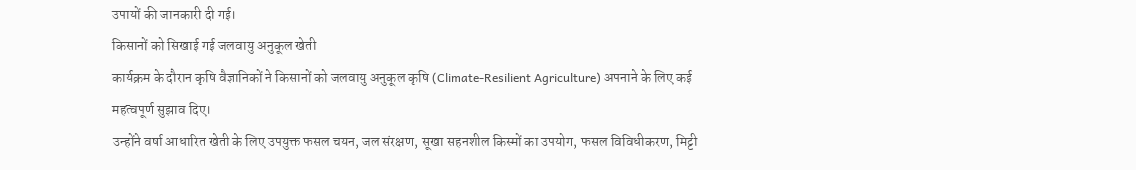उपायों की जानकारी दी गई।
किसानों को सिखाई गई जलवायु अनुकूल खेती
कार्यक्रम के दौरान कृषि वैज्ञानिकों ने किसानों को जलवायु अनुकूल कृषि (Climate-Resilient Agriculture) अपनाने के लिए कई महत्वपूर्ण सुझाव दिए।
उन्होंने वर्षा आधारित खेती के लिए उपयुक्त फसल चयन, जल संरक्षण, सूखा सहनशील किस्मों का उपयोग, फसल विविधीकरण, मिट्टी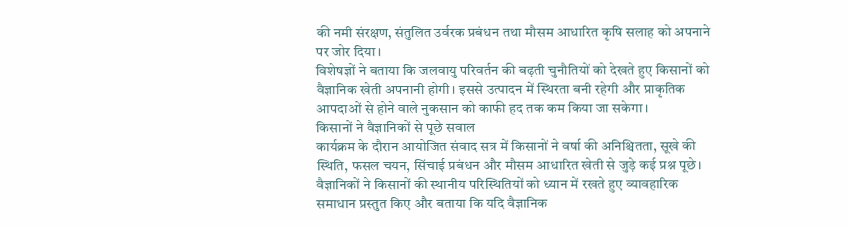की नमी संरक्षण, संतुलित उर्वरक प्रबंधन तथा मौसम आधारित कृषि सलाह को अपनाने पर जोर दिया।
विशेषज्ञों ने बताया कि जलवायु परिवर्तन की बढ़ती चुनौतियों को देखते हुए किसानों को वैज्ञानिक खेती अपनानी होगी। इससे उत्पादन में स्थिरता बनी रहेगी और प्राकृतिक आपदाओं से होने वाले नुकसान को काफी हद तक कम किया जा सकेगा।
किसानों ने वैज्ञानिकों से पूछे सवाल
कार्यक्रम के दौरान आयोजित संवाद सत्र में किसानों ने वर्षा की अनिश्चितता, सूखे की स्थिति, फसल चयन, सिंचाई प्रबंधन और मौसम आधारित खेती से जुड़े कई प्रश्न पूछे।
वैज्ञानिकों ने किसानों की स्थानीय परिस्थितियों को ध्यान में रखते हुए व्यावहारिक समाधान प्रस्तुत किए और बताया कि यदि वैज्ञानिक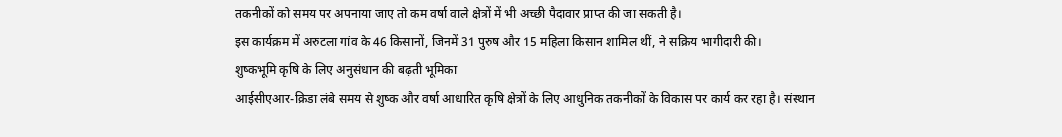तकनीकों को समय पर अपनाया जाए तो कम वर्षा वाले क्षेत्रों में भी अच्छी पैदावार प्राप्त की जा सकती है।
इस कार्यक्रम में अरुटला गांव के 46 किसानों, जिनमें 31 पुरुष और 15 महिला किसान शामिल थीं, ने सक्रिय भागीदारी की।
शुष्कभूमि कृषि के लिए अनुसंधान की बढ़ती भूमिका
आईसीएआर-क्रिडा लंबे समय से शुष्क और वर्षा आधारित कृषि क्षेत्रों के लिए आधुनिक तकनीकों के विकास पर कार्य कर रहा है। संस्थान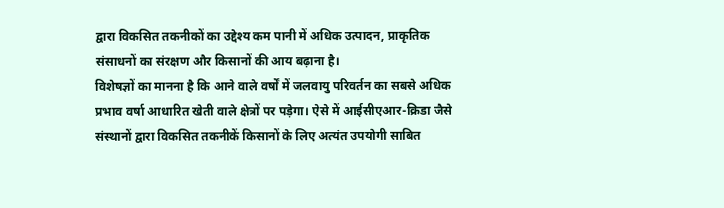द्वारा विकसित तकनीकों का उद्देश्य कम पानी में अधिक उत्पादन, प्राकृतिक संसाधनों का संरक्षण और किसानों की आय बढ़ाना है।
विशेषज्ञों का मानना है कि आने वाले वर्षों में जलवायु परिवर्तन का सबसे अधिक प्रभाव वर्षा आधारित खेती वाले क्षेत्रों पर पड़ेगा। ऐसे में आईसीएआर-क्रिडा जैसे संस्थानों द्वारा विकसित तकनीकें किसानों के लिए अत्यंत उपयोगी साबित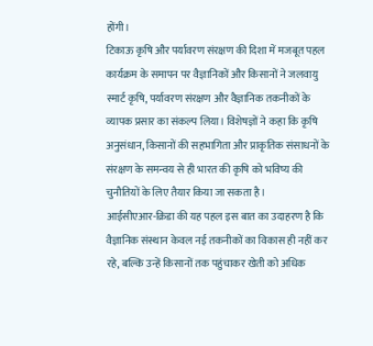होंगी।
टिकाऊ कृषि और पर्यावरण संरक्षण की दिशा में मजबूत पहल
कार्यक्रम के समापन पर वैज्ञानिकों और किसानों ने जलवायु स्मार्ट कृषि, पर्यावरण संरक्षण और वैज्ञानिक तकनीकों के व्यापक प्रसार का संकल्प लिया। विशेषज्ञों ने कहा कि कृषि अनुसंधान, किसानों की सहभागिता और प्राकृतिक संसाधनों के संरक्षण के समन्वय से ही भारत की कृषि को भविष्य की चुनौतियों के लिए तैयार किया जा सकता है।
आईसीएआर-क्रिडा की यह पहल इस बात का उदाहरण है कि वैज्ञानिक संस्थान केवल नई तकनीकों का विकास ही नहीं कर रहे, बल्कि उन्हें किसानों तक पहुंचाकर खेती को अधिक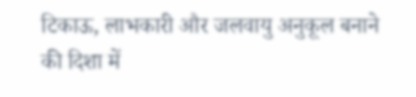टिकाऊ, लाभकारी और जलवायु अनुकूल बनाने की दिशा में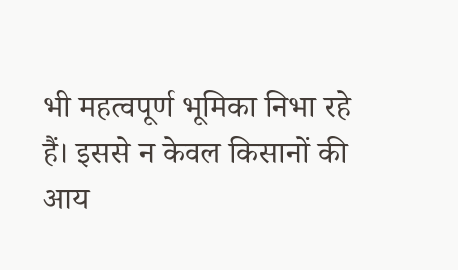भी महत्वपूर्ण भूमिका निभा रहे हैं। इससे न केवल किसानों की आय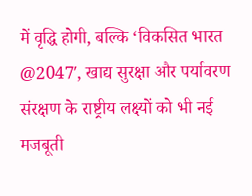में वृद्धि होगी, बल्कि ‘विकसित भारत @2047′, खाद्य सुरक्षा और पर्यावरण संरक्षण के राष्ट्रीय लक्ष्यों को भी नई मजबूती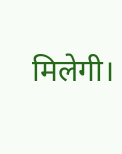मिलेगी।